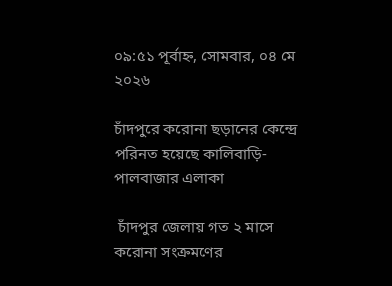০৯:৫১ পূর্বাহ্ন, সোমবার, ০৪ মে ২০২৬

চাঁদপু‌রে ক‌রোনা ছড়া‌নের কে‌ন্দ্রে প‌রিনত হ‌য়ে‌ছে কালিবাড়ি-পালবাজার এলাকা

 চাঁদপুর জেলায় গত ২ মাসে করোনা সংক্রমণের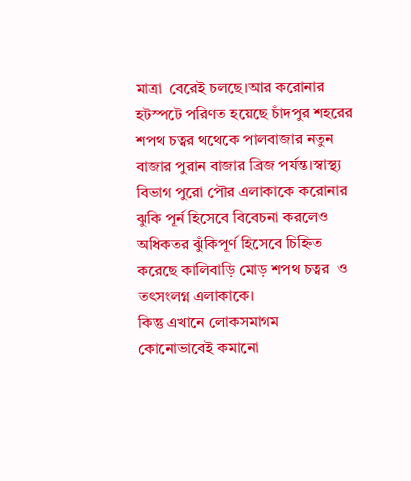মাত্রা  বেরেই চলছে।আর করোনার হটস্পটে পরিণত হয়েছে চাঁদপুর শহরের শপথ চত্বর থথেকে পালবাজার নতুন বাজার পুরান বাজার ব্রিজ পর্যন্ত।স্বাস্থ্য বিভাগ পুরো পৌর এলাকাকে করোনার ঝুকি পূর্ন হিসেবে বিবেচনা করলেও অধিকতর ঝুঁকিপূর্ণ হিসেবে চিহ্নিত করেছে কালিবাড়ি মোড় শপথ চত্বর  ও তৎসংলগ্ন এলাকাকে।
কিন্তু এখানে লোকসমাগম কোনোভাবেই কমানো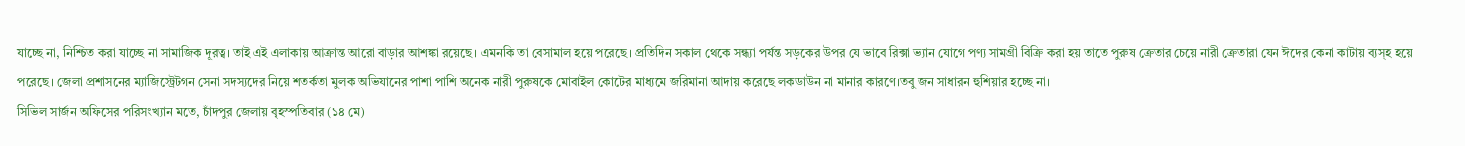যাচ্ছে না, নিশ্চিত করা যাচ্ছে না সামাজিক দূরত্ব। তাই এই এলাকায় আক্রান্ত আরো বাড়ার আশঙ্কা রয়েছে। এমনকি তা বেসামাল হয়ে পরেছে। প্রতিদিন সকাল থেকে সন্ধ্যা পর্যন্ত সড়কের উপর যে ভাবে রিক্সা ভ্যান যোগে পণ্য সামগ্রী বিক্রি করা হয় তাতে পুরুষ ক্রেতার চেয়ে নারী ক্রেতারা যেন ঈদের কেনা কাটায় ব্যস্হ হয়ে পরেছে। জেলা প্রশাসনের ম্যাজিস্ট্রেটগন সেনা সদস্যদের নিয়ে শতর্কতা মুলক অভিযানের পাশা পাশি অনেক নারী পুরুষকে মোবাইল কোটের মাধ্যমে জরিমানা আদায় করেছে লকডাউন না মানার কারণে।তবু জন সাধারন হুশিয়ার হচ্ছে না।
সিভিল সার্জন অফিসের পরিসংখ্যান মতে, চাঁদপুর জেলায় বৃহস্পতিবার (১৪ মে)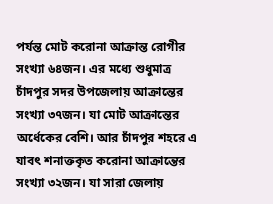পর্যন্ত মোট করোনা আক্রান্ত রোগীর সংখ্যা ৬৪জন। এর মধ্যে শুধুমাত্র চাঁদপুর সদর উপজেলায় আক্রান্তের সংখ্যা ৩৭জন। যা মোট আক্রান্তের অর্ধেকের বেশি। আর চাঁদপুর শহরে এ যাবৎ শনাক্তকৃত করোনা আক্রান্তের সংখ্যা ৩২জন। যা সারা জেলায়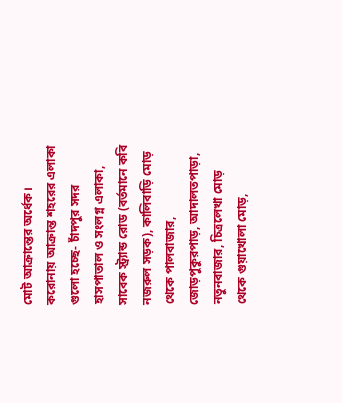মোট আক্রান্তের অর্ধেক।
করোনায় আক্রান্ত শহরের এলাকা গুলো হচ্ছে- চাঁদপুর সদর হাসপাতাল ও সংলগ্ন এলাকা, সাবেক স্ট্র্যান্ড রোড (বর্তমানে কবি নজরুল সড়ক), কালিবাড়ি মোড় থেকে পালবাজার, জোড়পুকুরপাড়, আদালতপাড়া, নতুনবাজার, চিত্রলেখা মোড় থেকে গুয়াখোলা মোড়,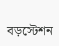বড়স্টেশন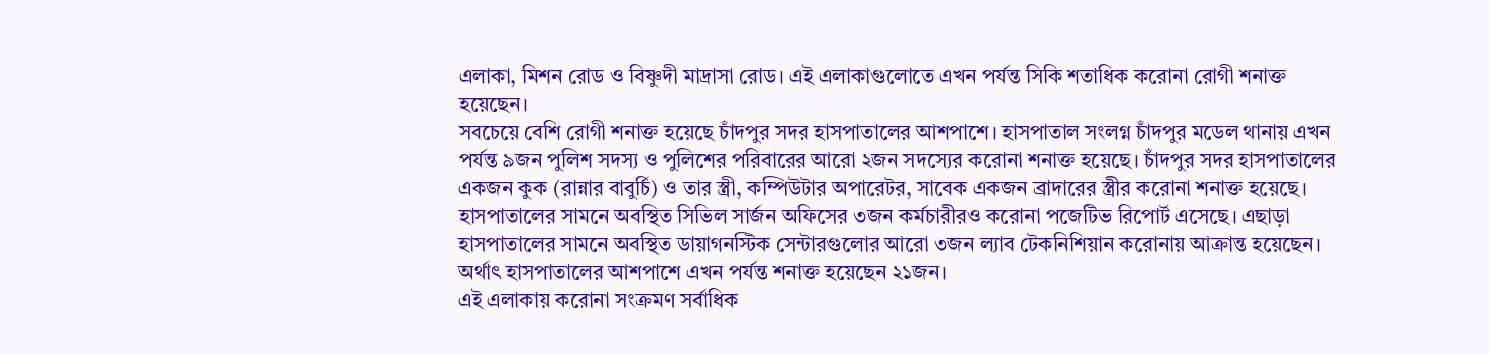এলাকা, মিশন রোড ও বিষ্ণুদী মাদ্রাসা রোড। এই এলাকাগুলোতে এখন পর্যন্ত সিকি শতাধিক করোনা রোগী শনাক্ত হয়েছেন।
সবচেয়ে বেশি রোগী শনাক্ত হয়েছে চাঁদপুর সদর হাসপাতালের আশপাশে। হাসপাতাল সংলগ্ন চাঁদপুর মডেল থানায় এখন পর্যন্ত ৯জন পুলিশ সদস্য ও পুলিশের পরিবারের আরো ২জন সদস্যের করোনা শনাক্ত হয়েছে। চাঁদপুর সদর হাসপাতালের একজন কুক (রান্নার বাবুর্চি) ও তার স্ত্রী, কম্পিউটার অপারেটর, সাবেক একজন ব্রাদারের স্ত্রীর করোনা শনাক্ত হয়েছে।
হাসপাতালের সামনে অবস্থিত সিভিল সার্জন অফিসের ৩জন কর্মচারীরও করোনা পজেটিভ রিপোর্ট এসেছে। এছাড়া হাসপাতালের সামনে অবস্থিত ডায়াগনস্টিক সেন্টারগুলোর আরো ৩জন ল্যাব টেকনিশিয়ান করোনায় আক্রান্ত হয়েছেন। অর্থাৎ হাসপাতালের আশপাশে এখন পর্যন্ত শনাক্ত হয়েছেন ২১জন।
এই এলাকায় করোনা সংক্রমণ সর্বাধিক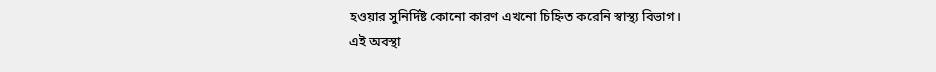হওয়ার সুনির্দিষ্ট কোনো কারণ এখনো চিহ্নিত করেনি স্বাস্থ্য বিভাগ।
এই অবস্থা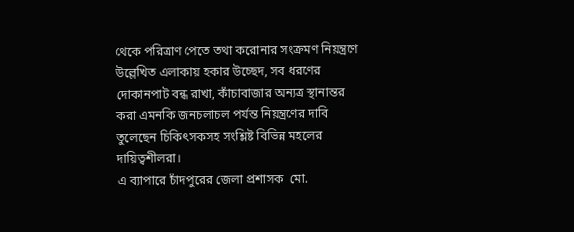থেকে পরিত্রাণ পেতে তথা করোনার সংক্রমণ নিয়ন্ত্রণে উল্লেখিত এলাকায় হকার উচ্ছেদ, সব ধরণের দোকানপাট বন্ধ রাখা, কাঁচাবাজার অন্যত্র স্থানান্তর করা এমনকি জনচলাচল পর্যন্ত নিয়ন্ত্রণের দাবি তুলেছেন চিকিৎসকসহ সংশ্লিষ্ট বিভিন্ন মহলের দায়িত্বশীলরা।
এ ব্যাপারে চাঁদপুরের জেলা প্রশাসক  মো.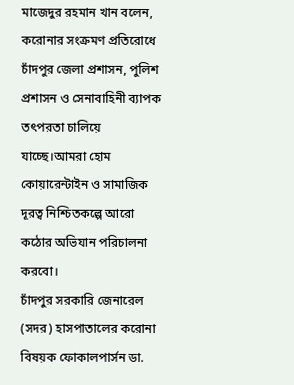মাজেদুর রহমান খান বলেন, করোনার সংক্রমণ প্রতিরোধে চাঁদপুর জেলা প্রশাসন, পুলিশ প্রশাসন ও সেনাবাহিনী ব্যাপক তৎপরতা চালিয়ে যাচ্ছে।আমরা হোম কোয়ারেন্টাইন ও সামাজিক দূরত্ব নিশ্চিতকল্পে আরো কঠোর অভিযান পরিচালনা করবো।
চাঁদপুর সরকারি জেনারেল (সদর) হাসপাতালের করোনা বিষয়ক ফোকালপার্সন ডা.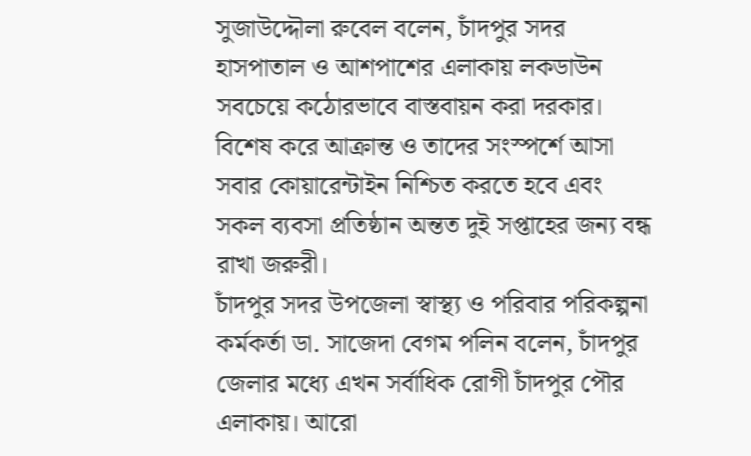সুজাউদ্দৌলা রুবেল বলেন, চাঁদপুর সদর হাসপাতাল ও আশপাশের এলাকায় লকডাউন সবচেয়ে কঠোরভাবে বাস্তবায়ন করা দরকার। বিশেষ করে আক্রান্ত ও তাদের সংস্পর্শে আসা সবার কোয়ারেন্টাইন নিশ্চিত করতে হবে এবং সকল ব্যবসা প্রতিষ্ঠান অন্তত দুই সপ্তাহের জন্য বন্ধ রাখা জরুরী।
চাঁদপুর সদর উপজেলা স্বাস্থ্য ও পরিবার পরিকল্পনা কর্মকর্তা ডা. সাজেদা বেগম পলিন বলেন, চাঁদপুর জেলার মধ্যে এখন সর্বাধিক রোগী চাঁদপুর পৌর এলাকায়। আরো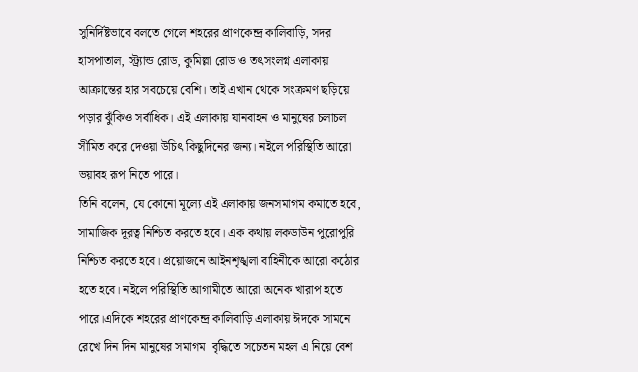সুনির্দিষ্টভাবে বলতে গেলে শহরের প্রাণকেন্দ্র কালিবাড়ি, সদর হাসপাতাল, স্ট্র্যান্ড রোড, কুমিল্লা রোড ও তৎসংলগ্ন এলাকায় আক্রান্তের হার সবচেয়ে বেশি। তাই এখান থেকে সংক্রমণ ছড়িয়ে পড়ার ঝুঁকিও সর্বাধিক। এই এলাকায় যানবাহন ও মানুষের চলাচল সীমিত করে দেওয়া উচিৎ কিছুদিনের জন্য। নইলে পরিস্থিতি আরো ভয়াবহ রূপ নিতে পারে।
তিনি বলেন, যে কোনো মূল্যে এই এলাকায় জনসমাগম কমাতে হবে, সামাজিক দূরত্ব নিশ্চিত করতে হবে। এক কথায় লকডাউন পুরোপুরি নিশ্চিত করতে হবে। প্রয়োজনে আইনশৃঙ্খলা বাহিনীকে আরো কঠোর হতে হবে। নইলে পরিস্থিতি আগামীতে আরো অনেক খারাপ হতে পারে।এদিকে শহরের প্রাণকেন্দ্র কালিবাড়ি এলাকায় ঈদকে সামনে রেখে দিন দিন মানুষের সমাগম  বৃদ্ধিতে সচেতন মহল এ নিয়ে বেশ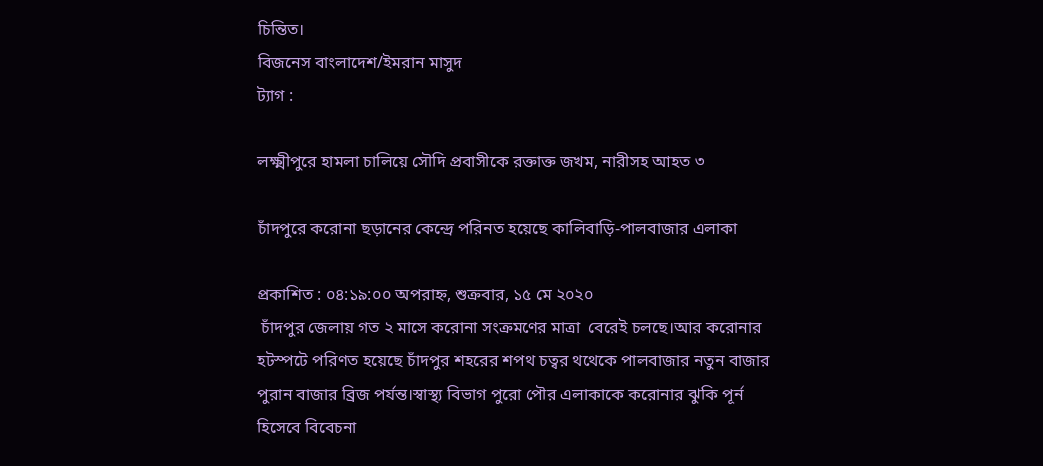চিন্তিত।
বিজনেস বাংলাদেশ/ইমরান মাসুদ
ট্যাগ :

লক্ষ্মীপুরে হামলা চালিয়ে সৌদি প্রবাসীকে রক্তাক্ত জখম, নারীসহ আহত ৩

চাঁদপু‌রে ক‌রোনা ছড়া‌নের কে‌ন্দ্রে প‌রিনত হ‌য়ে‌ছে কালিবাড়ি-পালবাজার এলাকা

প্রকাশিত : ০৪:১৯:০০ অপরাহ্ন, শুক্রবার, ১৫ মে ২০২০
 চাঁদপুর জেলায় গত ২ মাসে করোনা সংক্রমণের মাত্রা  বেরেই চলছে।আর করোনার হটস্পটে পরিণত হয়েছে চাঁদপুর শহরের শপথ চত্বর থথেকে পালবাজার নতুন বাজার পুরান বাজার ব্রিজ পর্যন্ত।স্বাস্থ্য বিভাগ পুরো পৌর এলাকাকে করোনার ঝুকি পূর্ন হিসেবে বিবেচনা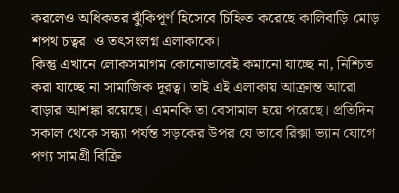করলেও অধিকতর ঝুঁকিপূর্ণ হিসেবে চিহ্নিত করেছে কালিবাড়ি মোড় শপথ চত্বর  ও তৎসংলগ্ন এলাকাকে।
কিন্তু এখানে লোকসমাগম কোনোভাবেই কমানো যাচ্ছে না, নিশ্চিত করা যাচ্ছে না সামাজিক দূরত্ব। তাই এই এলাকায় আক্রান্ত আরো বাড়ার আশঙ্কা রয়েছে। এমনকি তা বেসামাল হয়ে পরেছে। প্রতিদিন সকাল থেকে সন্ধ্যা পর্যন্ত সড়কের উপর যে ভাবে রিক্সা ভ্যান যোগে পণ্য সামগ্রী বিক্রি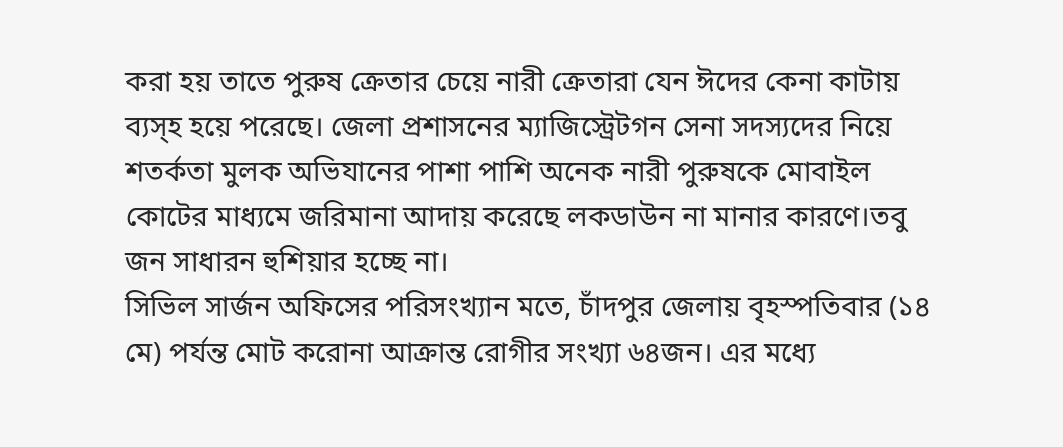করা হয় তাতে পুরুষ ক্রেতার চেয়ে নারী ক্রেতারা যেন ঈদের কেনা কাটায় ব্যস্হ হয়ে পরেছে। জেলা প্রশাসনের ম্যাজিস্ট্রেটগন সেনা সদস্যদের নিয়ে শতর্কতা মুলক অভিযানের পাশা পাশি অনেক নারী পুরুষকে মোবাইল কোটের মাধ্যমে জরিমানা আদায় করেছে লকডাউন না মানার কারণে।তবু জন সাধারন হুশিয়ার হচ্ছে না।
সিভিল সার্জন অফিসের পরিসংখ্যান মতে, চাঁদপুর জেলায় বৃহস্পতিবার (১৪ মে) পর্যন্ত মোট করোনা আক্রান্ত রোগীর সংখ্যা ৬৪জন। এর মধ্যে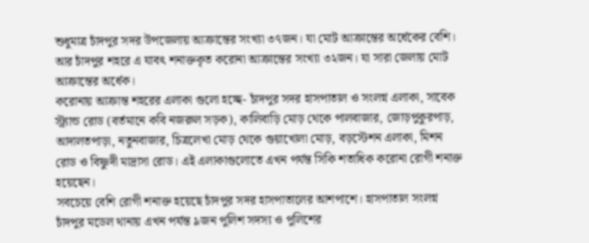শুধুমাত্র চাঁদপুর সদর উপজেলায় আক্রান্তের সংখ্যা ৩৭জন। যা মোট আক্রান্তের অর্ধেকের বেশি। আর চাঁদপুর শহরে এ যাবৎ শনাক্তকৃত করোনা আক্রান্তের সংখ্যা ৩২জন। যা সারা জেলায় মোট আক্রান্তের অর্ধেক।
করোনায় আক্রান্ত শহরের এলাকা গুলো হচ্ছে- চাঁদপুর সদর হাসপাতাল ও সংলগ্ন এলাকা, সাবেক স্ট্র্যান্ড রোড (বর্তমানে কবি নজরুল সড়ক), কালিবাড়ি মোড় থেকে পালবাজার, জোড়পুকুরপাড়, আদালতপাড়া, নতুনবাজার, চিত্রলেখা মোড় থেকে গুয়াখোলা মোড়, বড়স্টেশন এলাকা, মিশন রোড ও বিষ্ণুদী মাদ্রাসা রোড। এই এলাকাগুলোতে এখন পর্যন্ত সিকি শতাধিক করোনা রোগী শনাক্ত হয়েছেন।
সবচেয়ে বেশি রোগী শনাক্ত হয়েছে চাঁদপুর সদর হাসপাতালের আশপাশে। হাসপাতাল সংলগ্ন চাঁদপুর মডেল থানায় এখন পর্যন্ত ৯জন পুলিশ সদস্য ও পুলিশের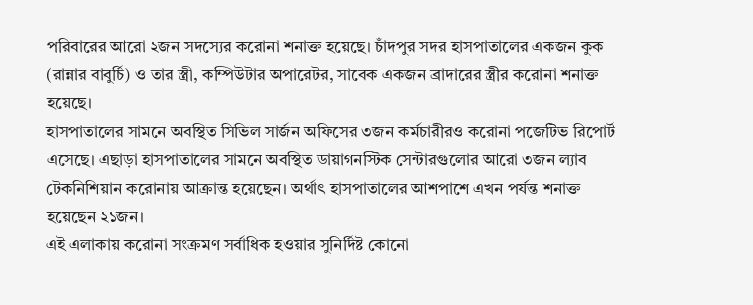পরিবারের আরো ২জন সদস্যের করোনা শনাক্ত হয়েছে। চাঁদপুর সদর হাসপাতালের একজন কুক (রান্নার বাবুর্চি) ও তার স্ত্রী, কম্পিউটার অপারেটর, সাবেক একজন ব্রাদারের স্ত্রীর করোনা শনাক্ত হয়েছে।
হাসপাতালের সামনে অবস্থিত সিভিল সার্জন অফিসের ৩জন কর্মচারীরও করোনা পজেটিভ রিপোর্ট এসেছে। এছাড়া হাসপাতালের সামনে অবস্থিত ডায়াগনস্টিক সেন্টারগুলোর আরো ৩জন ল্যাব টেকনিশিয়ান করোনায় আক্রান্ত হয়েছেন। অর্থাৎ হাসপাতালের আশপাশে এখন পর্যন্ত শনাক্ত হয়েছেন ২১জন।
এই এলাকায় করোনা সংক্রমণ সর্বাধিক হওয়ার সুনির্দিষ্ট কোনো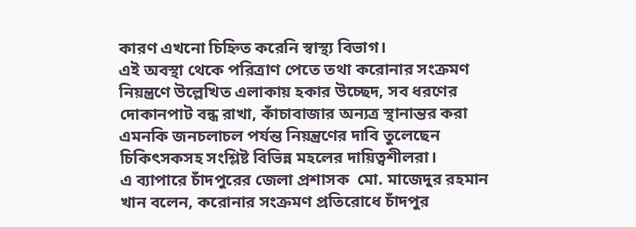কারণ এখনো চিহ্নিত করেনি স্বাস্থ্য বিভাগ।
এই অবস্থা থেকে পরিত্রাণ পেতে তথা করোনার সংক্রমণ নিয়ন্ত্রণে উল্লেখিত এলাকায় হকার উচ্ছেদ, সব ধরণের দোকানপাট বন্ধ রাখা, কাঁচাবাজার অন্যত্র স্থানান্তর করা এমনকি জনচলাচল পর্যন্ত নিয়ন্ত্রণের দাবি তুলেছেন চিকিৎসকসহ সংশ্লিষ্ট বিভিন্ন মহলের দায়িত্বশীলরা।
এ ব্যাপারে চাঁদপুরের জেলা প্রশাসক  মো. মাজেদুর রহমান খান বলেন, করোনার সংক্রমণ প্রতিরোধে চাঁদপুর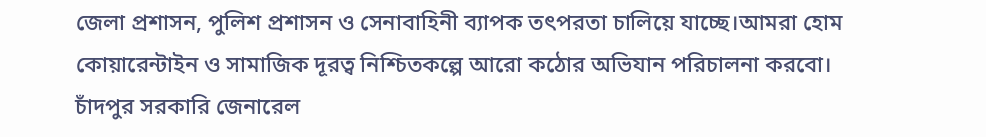জেলা প্রশাসন, পুলিশ প্রশাসন ও সেনাবাহিনী ব্যাপক তৎপরতা চালিয়ে যাচ্ছে।আমরা হোম কোয়ারেন্টাইন ও সামাজিক দূরত্ব নিশ্চিতকল্পে আরো কঠোর অভিযান পরিচালনা করবো।
চাঁদপুর সরকারি জেনারেল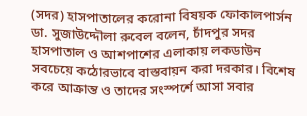(সদর) হাসপাতালের করোনা বিষয়ক ফোকালপার্সন ডা. সুজাউদ্দৌলা রুবেল বলেন, চাঁদপুর সদর হাসপাতাল ও আশপাশের এলাকায় লকডাউন সবচেয়ে কঠোরভাবে বাস্তবায়ন করা দরকার। বিশেষ করে আক্রান্ত ও তাদের সংস্পর্শে আসা সবার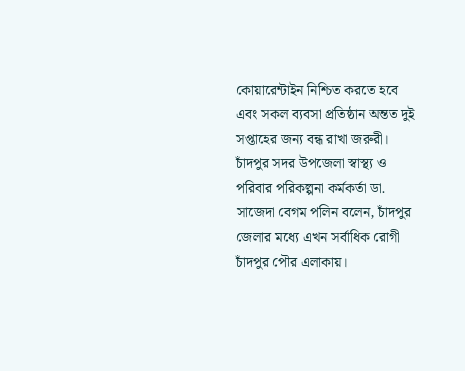কোয়ারেন্টাইন নিশ্চিত করতে হবে এবং সকল ব্যবসা প্রতিষ্ঠান অন্তত দুই সপ্তাহের জন্য বন্ধ রাখা জরুরী।
চাঁদপুর সদর উপজেলা স্বাস্থ্য ও পরিবার পরিকল্পনা কর্মকর্তা ডা. সাজেদা বেগম পলিন বলেন, চাঁদপুর জেলার মধ্যে এখন সর্বাধিক রোগী চাঁদপুর পৌর এলাকায়।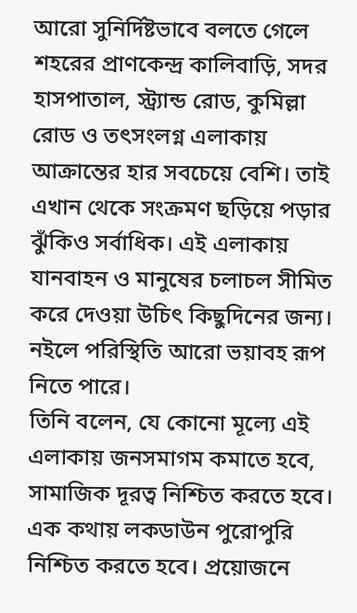আরো সুনির্দিষ্টভাবে বলতে গেলে শহরের প্রাণকেন্দ্র কালিবাড়ি, সদর হাসপাতাল, স্ট্র্যান্ড রোড, কুমিল্লা রোড ও তৎসংলগ্ন এলাকায় আক্রান্তের হার সবচেয়ে বেশি। তাই এখান থেকে সংক্রমণ ছড়িয়ে পড়ার ঝুঁকিও সর্বাধিক। এই এলাকায় যানবাহন ও মানুষের চলাচল সীমিত করে দেওয়া উচিৎ কিছুদিনের জন্য। নইলে পরিস্থিতি আরো ভয়াবহ রূপ নিতে পারে।
তিনি বলেন, যে কোনো মূল্যে এই এলাকায় জনসমাগম কমাতে হবে, সামাজিক দূরত্ব নিশ্চিত করতে হবে। এক কথায় লকডাউন পুরোপুরি নিশ্চিত করতে হবে। প্রয়োজনে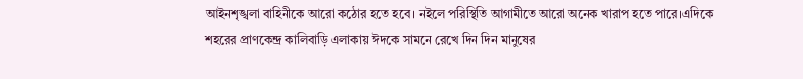আইনশৃঙ্খলা বাহিনীকে আরো কঠোর হতে হবে। নইলে পরিস্থিতি আগামীতে আরো অনেক খারাপ হতে পারে।এদিকে শহরের প্রাণকেন্দ্র কালিবাড়ি এলাকায় ঈদকে সামনে রেখে দিন দিন মানুষের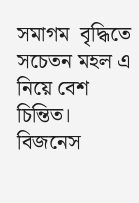সমাগম  বৃদ্ধিতে সচেতন মহল এ নিয়ে বেশ চিন্তিত।
বিজনেস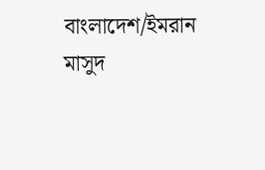বাংলাদেশ/ইমরান মাসুদ